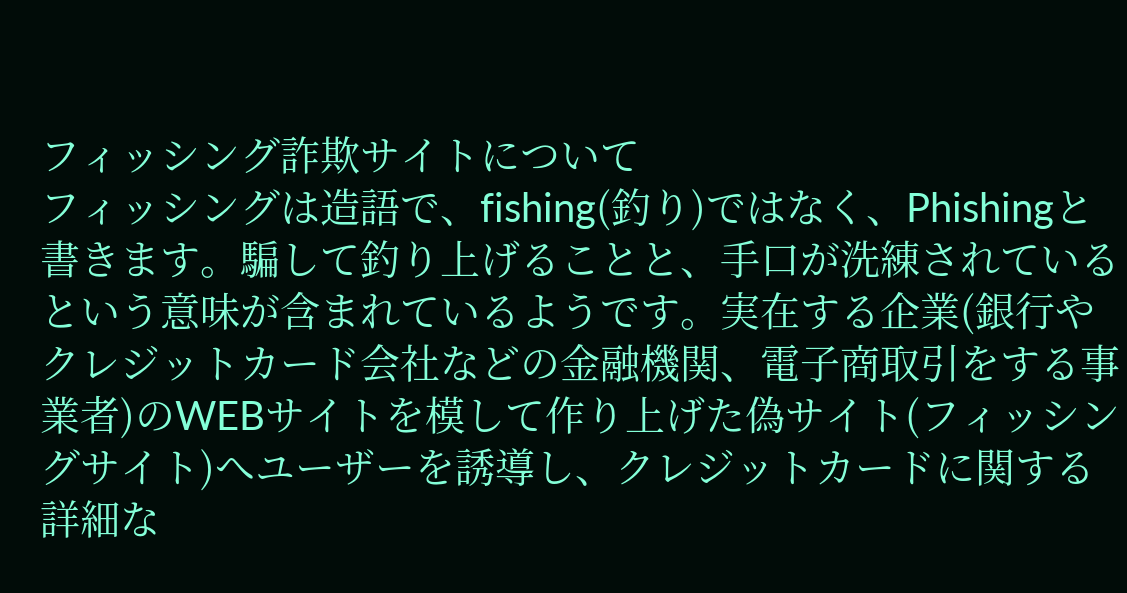フィッシング詐欺サイトについて
フィッシングは造語で、fishing(釣り)ではなく、Phishingと書きます。騙して釣り上げることと、手口が洗練されているという意味が含まれているようです。実在する企業(銀行やクレジットカード会社などの金融機関、電子商取引をする事業者)のWEBサイトを模して作り上げた偽サイト(フィッシングサイト)へユーザーを誘導し、クレジットカードに関する詳細な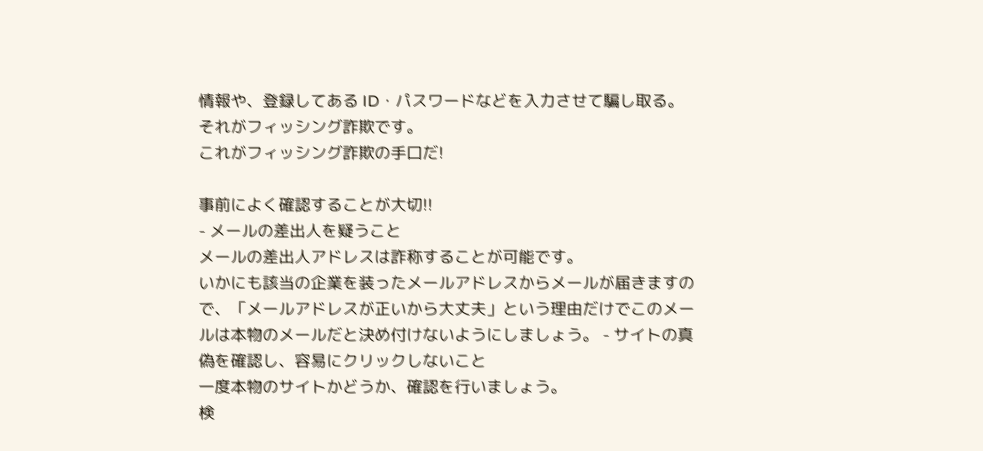情報や、登録してある ID・パスワードなどを入力させて騙し取る。それがフィッシング詐欺です。
これがフィッシング詐欺の手口だ!

事前によく確認することが大切!!
- メールの差出人を疑うこと
メールの差出人アドレスは詐称することが可能です。
いかにも該当の企業を装ったメールアドレスからメールが届きますので、「メールアドレスが正いから大丈夫」という理由だけでこのメールは本物のメールだと決め付けないようにしましょう。 - サイトの真偽を確認し、容易にクリックしないこと
一度本物のサイトかどうか、確認を行いましょう。
検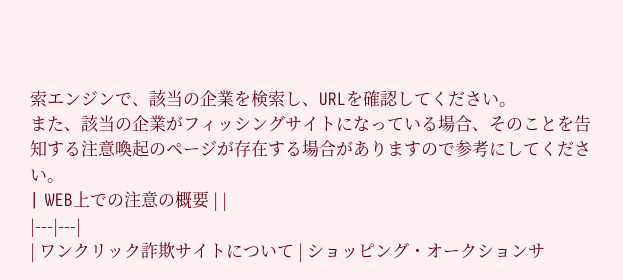索エンジンで、該当の企業を検索し、URLを確認してください。
また、該当の企業がフィッシングサイトになっている場合、そのことを告知する注意喚起のページが存在する場合がありますので参考にしてください。
| WEB上での注意の概要 | |
|---|---|
| ワンクリック詐欺サイトについて | ショッピング・オークションサ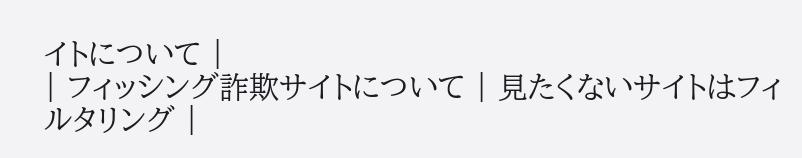イトについて |
| フィッシング詐欺サイトについて | 見たくないサイトはフィルタリング |